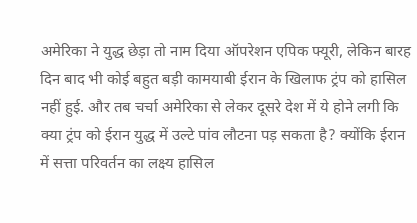अमेरिका ने युद्ध छेड़ा तो नाम दिया ऑपरेशन एपिक फ्यूरी, लेकिन बारह दिन बाद भी कोई बहुत बड़ी कामयाबी ईरान के खिलाफ ट्रंप को हासिल नहीं हुई. और तब चर्चा अमेरिका से लेकर दूसरे देश में ये होने लगी कि क्या ट्रंप को ईरान युद्ध में उल्टे पांव लौटना पड़ सकता है? क्योंकि ईरान में सत्ता परिवर्तन का लक्ष्य हासिल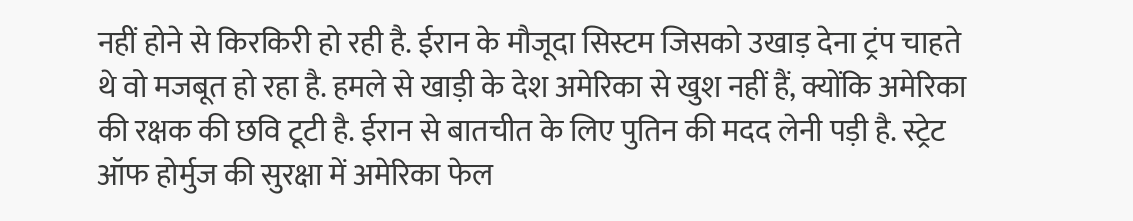नहीं होने से किरकिरी हो रही है. ईरान के मौजूदा सिस्टम जिसको उखाड़ देना ट्रंप चाहते थे वो मजबूत हो रहा है. हमले से खाड़ी के देश अमेरिका से खुश नहीं हैं, क्योंकि अमेरिका की रक्षक की छवि टूटी है. ईरान से बातचीत के लिए पुतिन की मदद लेनी पड़ी है. स्ट्रेट ऑफ होर्मुज की सुरक्षा में अमेरिका फेल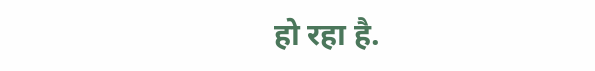हो रहा है.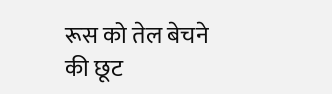रूस को तेल बेचने की छूट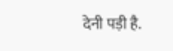देनी पड़ी है.